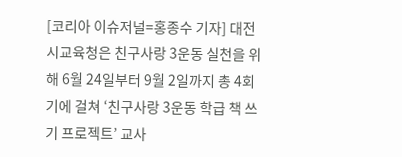[코리아 이슈저널=홍종수 기자] 대전시교육청은 친구사랑 3운동 실천을 위해 6월 24일부터 9월 2일까지 총 4회기에 걸쳐 ‘친구사랑 3운동 학급 책 쓰기 프로젝트’ 교사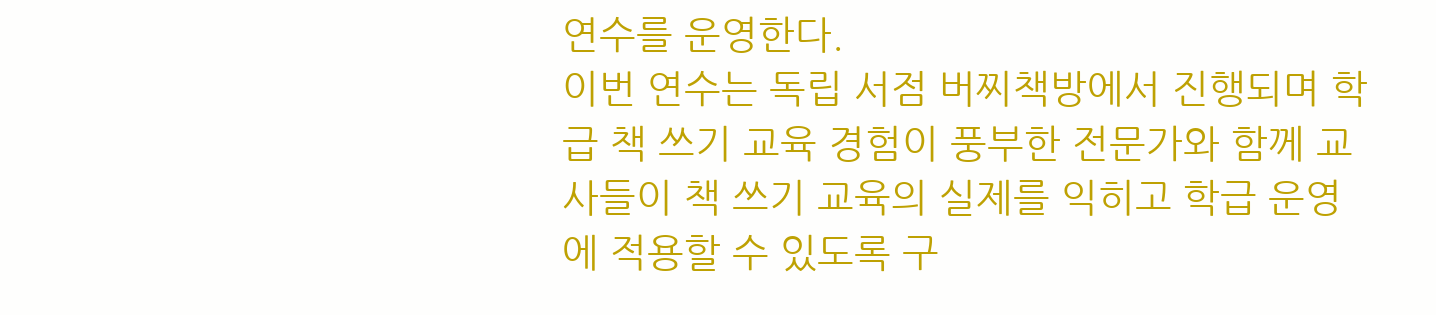연수를 운영한다.
이번 연수는 독립 서점 버찌책방에서 진행되며 학급 책 쓰기 교육 경험이 풍부한 전문가와 함께 교사들이 책 쓰기 교육의 실제를 익히고 학급 운영에 적용할 수 있도록 구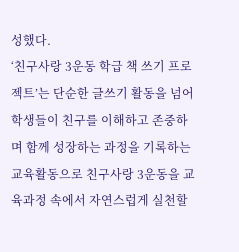성했다.
‘친구사랑 3운동 학급 책 쓰기 프로젝트’는 단순한 글쓰기 활동을 넘어 학생들이 친구를 이해하고 존중하며 함께 성장하는 과정을 기록하는 교육활동으로 친구사랑 3운동을 교육과정 속에서 자연스럽게 실천할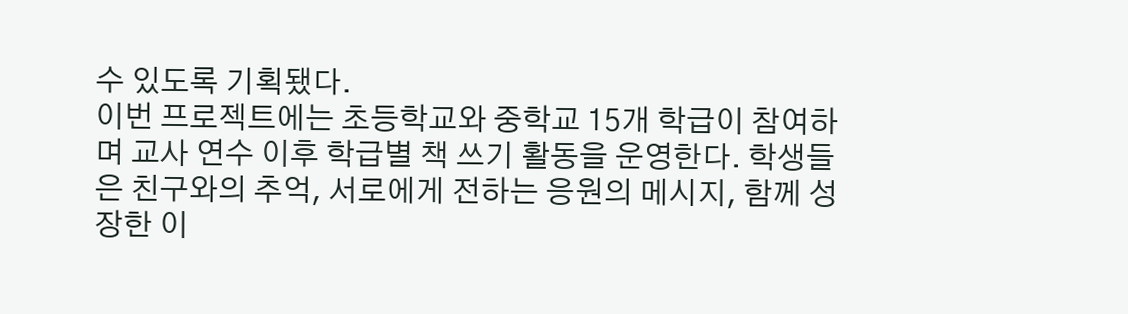수 있도록 기획됐다.
이번 프로젝트에는 초등학교와 중학교 15개 학급이 참여하며 교사 연수 이후 학급별 책 쓰기 활동을 운영한다. 학생들은 친구와의 추억, 서로에게 전하는 응원의 메시지, 함께 성장한 이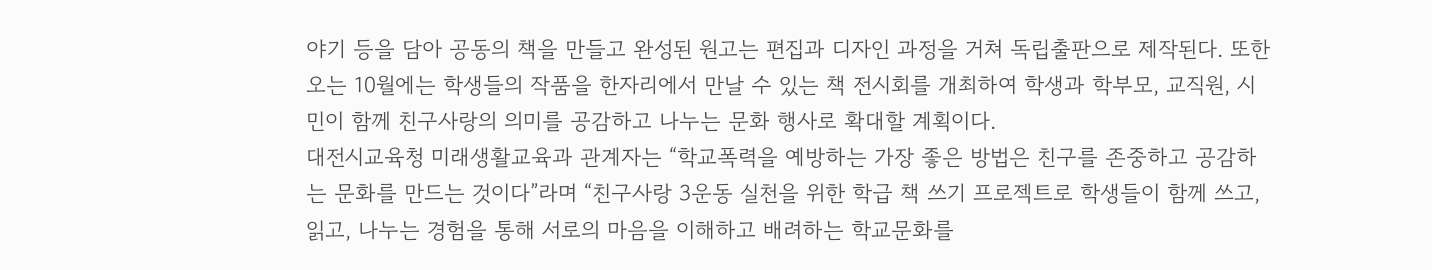야기 등을 담아 공동의 책을 만들고 완성된 원고는 편집과 디자인 과정을 거쳐 독립출판으로 제작된다. 또한 오는 10월에는 학생들의 작품을 한자리에서 만날 수 있는 책 전시회를 개최하여 학생과 학부모, 교직원, 시민이 함께 친구사랑의 의미를 공감하고 나누는 문화 행사로 확대할 계획이다.
대전시교육청 미래생활교육과 관계자는 “학교폭력을 예방하는 가장 좋은 방법은 친구를 존중하고 공감하는 문화를 만드는 것이다”라며 “친구사랑 3운동 실천을 위한 학급 책 쓰기 프로젝트로 학생들이 함께 쓰고, 읽고, 나누는 경험을 통해 서로의 마음을 이해하고 배려하는 학교문화를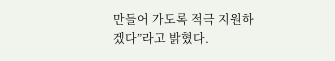만들어 가도록 적극 지원하겠다”라고 밝혔다.